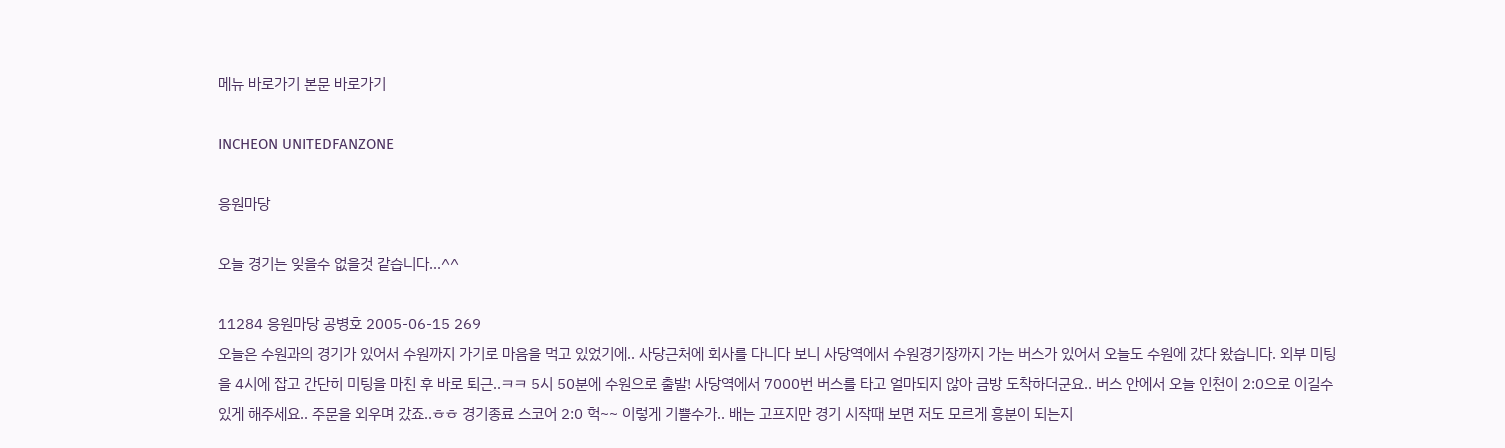메뉴 바로가기 본문 바로가기

INCHEON UNITEDFANZONE

응원마당

오늘 경기는 잊을수 없을것 같습니다...^^

11284 응원마당 공병호 2005-06-15 269
오늘은 수원과의 경기가 있어서 수원까지 가기로 마음을 먹고 있었기에.. 사당근처에 회사를 다니다 보니 사당역에서 수원경기장까지 가는 버스가 있어서 오늘도 수원에 갔다 왔습니다. 외부 미팅을 4시에 잡고 간단히 미팅을 마친 후 바로 퇴근..ㅋㅋ 5시 50분에 수원으로 출발! 사당역에서 7000번 버스를 타고 얼마되지 않아 금방 도착하더군요.. 버스 안에서 오늘 인천이 2:0으로 이길수 있게 해주세요.. 주문을 외우며 갔죠..ㅎㅎ 경기종료 스코어 2:0 헉~~ 이렇게 기쁠수가.. 배는 고프지만 경기 시작때 보면 저도 모르게 흥분이 되는지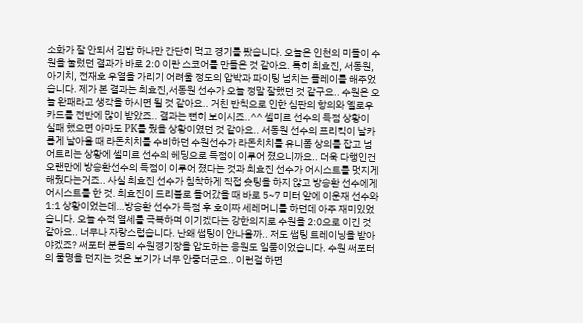소화가 잘 안되서 김밥 하나만 간단히 먹고 경기를 봤습니다. 오늘은 인천의 미들이 수원을 눌렀던 결과가 바로 2:0 이란 스코어를 만들은 것 같아요. 특히 최효진, 서동원, 아기치, 전재호 우열을 가리기 어려울 정도의 압박과 파이팅 넘치는 플레이를 해주었습니다. 제가 본 결과는 최효진,서동원 선수가 오늘 정말 잘했던 것 같구요.. 수원은 오늘 완패라고 생각을 하시면 될 것 같아요.. 거친 반칙으로 인한 심판의 항의와 옐로우카드를 전반에 많이 받았죠.. 결과는 뻔히 보이시죠..^^ 셀미르 선수의 득점 상황이 실패 했으면 아마도 PK를 줬을 상황이였던 것 같아요.. 서동원 선수의 프리킥이 날카롭게 날아올 때 라돈치치를 수비하던 수원선수가 라돈치치를 유니폼 상의를 잡고 넘어트리는 상황에 셀미르 선수의 헤딩으로 득점이 이루어 졌으니까요.. 더욱 다행인건 오랜만에 방승환선수의 득점이 이루어 졌다는 것과 최효진 선수가 어시스트를 멋지게 해줬다는거죠.. 사실 최효진 선수가 침착하게 직접 슛팅을 하지 않고 방승환 선수에게 어시스트를 한 것. 최효진이 드리블로 들어갔을 때 바로 5~7 미터 앞에 이운재 선수와 1:1 상황이었는데…방승환 선수가 득점 후 호이짜 세레머니를 하던데 아주 재미있었습니다. 오늘 수적 열세를 극복하며 이기겠다는 강한의지로 수원을 2:0으로 이긴 것 같아요.. 너무나 자랑스럽습니다. 난왜 썹팅이 안나올까.. 저도 썹팅 트레이닝을 받아야겠죠? 써포터 분들의 수원경기장을 압도하는 응원도 일품이었습니다. 수원 써포터의 물명을 던지는 것은 보기가 너무 안좋더군요.. 이런걸 하면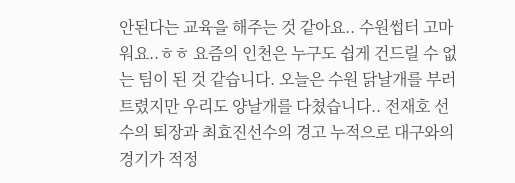안된다는 교육을 해주는 것 같아요.. 수원썹터 고마워요..ㅎㅎ 요즘의 인천은 누구도 쉽게 건드릴 수 없는 팀이 된 것 같습니다. 오늘은 수원 닭날개를 부러트렸지만 우리도 양날개를 다쳤습니다.. 전재호 선수의 퇴장과 최효진선수의 경고 누적으로 대구와의 경기가 적정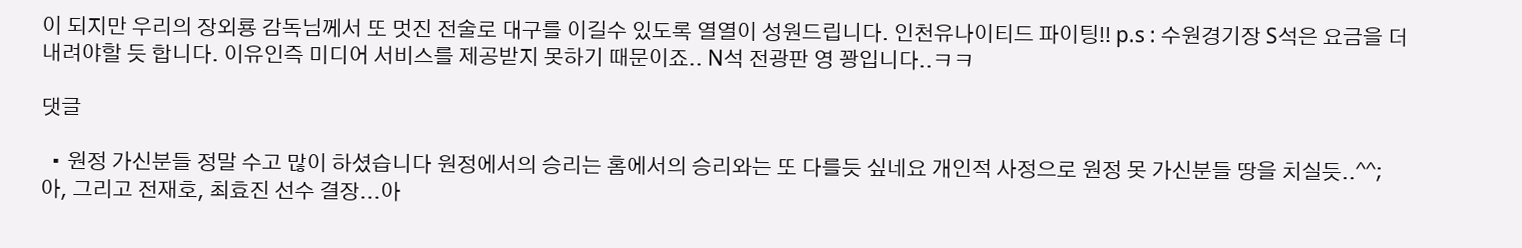이 되지만 우리의 장외룡 감독님께서 또 멋진 전술로 대구를 이길수 있도록 열열이 성원드립니다. 인천유나이티드 파이팅!! p.s : 수원경기장 S석은 요금을 더 내려야할 듯 합니다. 이유인즉 미디어 서비스를 제공받지 못하기 때문이죠.. N석 전광판 영 꽝입니다..ㅋㅋ

댓글

  • 원정 가신분들 정말 수고 많이 하셨습니다 원정에서의 승리는 홈에서의 승리와는 또 다를듯 싶네요 개인적 사정으로 원정 못 가신분들 땅을 치실듯..^^; 아, 그리고 전재호, 최효진 선수 결장...아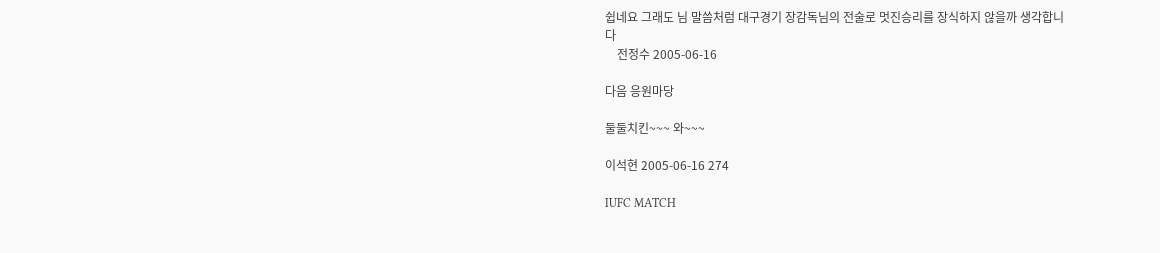쉽네요 그래도 님 말씀처럼 대구경기 장감독님의 전술로 멋진승리를 장식하지 않을까 생각합니다
    전정수 2005-06-16

다음 응원마당

둘둘치킨~~~ 와~~~

이석현 2005-06-16 274

IUFC MATCH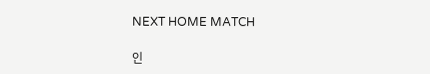NEXT HOME MATCH

인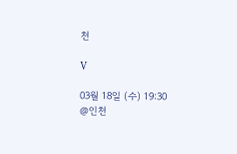천

V

03월 18일 (수) 19:30
@인천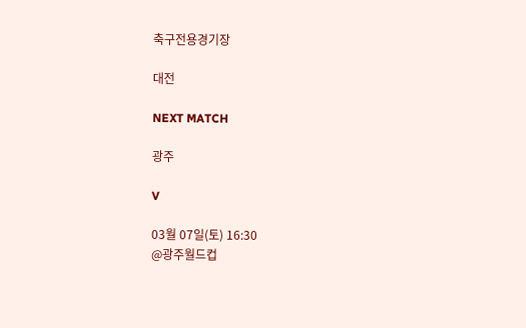축구전용경기장

대전

NEXT MATCH

광주

V

03월 07일(토) 16:30
@광주월드컵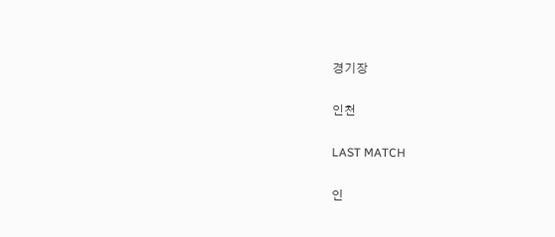경기장

인천

LAST MATCH

인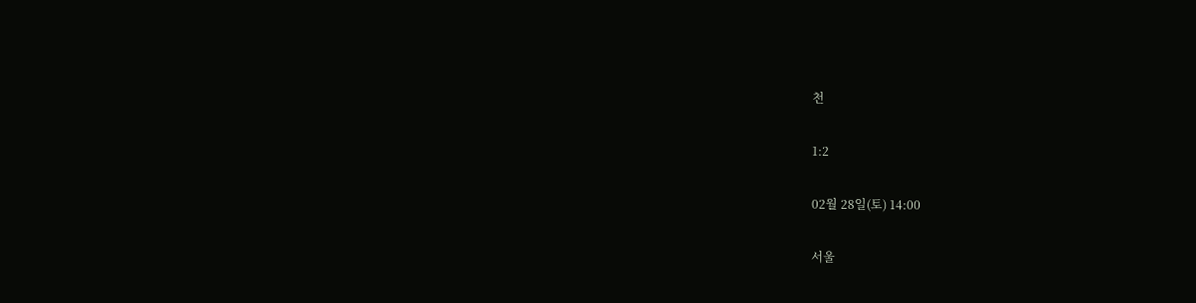천

1:2

02월 28일(토) 14:00

서울